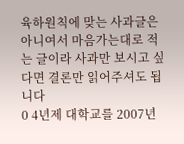육하원칙에 맞는 사과글은 아니여서 마음가는대로 적는 글이라 사과만 보시고 싶다면 결론만 읽어주셔도 됩니다
0 4년제 대학교를 2007년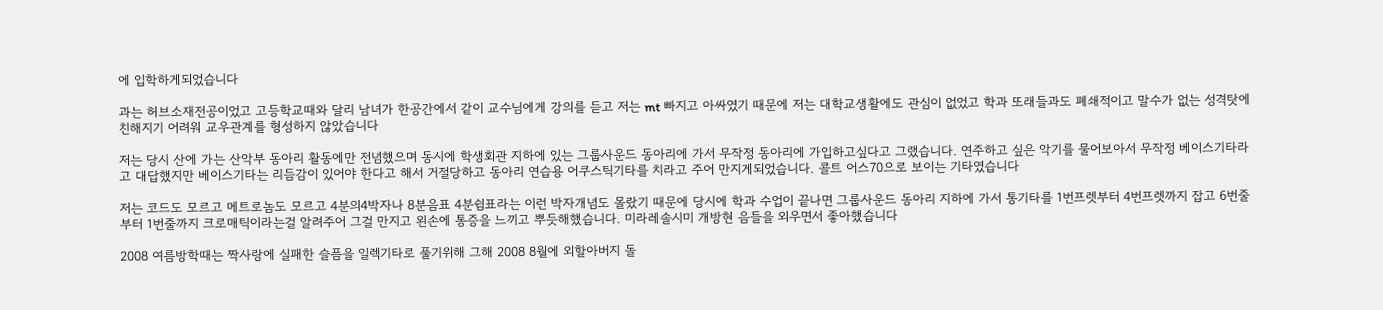에 입학하게되었습니다

과는 허브소재전공이었고 고등학교때와 달리 남녀가 한공간에서 같이 교수님에게 강의를 듣고 저는 mt 빠지고 아싸였기 때문에 저는 대학교생활에도 관심이 없었고 학과 또래들과도 폐쇄적이고 말수가 없는 성격탓에 친해지기 어려워 교우관계를 형성하지 않았습니다

저는 당시 산에 가는 산악부 동아리 활동에만 전념했으며 동시에 학생회관 지하에 있는 그룹사운드 동아리에 가서 무작정 동아리에 가입하고싶다고 그랬습니다. 연주하고 싶은 악기를 물어보아서 무작정 베이스기타라고 대답했지만 베이스기타는 리듬감이 있어야 한다고 해서 거절당하고 동아리 연습용 어쿠스틱기타를 치라고 주어 만지게되었습니다. 콜트 어스70으로 보이는 기타였습니다

저는 코드도 모르고 메트로놈도 모르고 4분의4박자나 8분음표 4분쉼표라는 이런 박자개념도 몰랐기 때문에 당시에 학과 수업이 끝나면 그룹사운드 동아리 지하에 가서 통기타를 1번프렛부터 4번프렛까지 잡고 6번줄부터 1번줄까지 크로매틱이라는걸 알려주어 그걸 만지고 왼손에 통증을 느끼고 뿌듯해했습니다. 미라레솔시미 개방현 음들을 외우면서 좋아했습니다

2008 여름방학때는 짝사랑에 실패한 슬픔을 일렉기타로 풀기위해 그해 2008 8월에 외할아버지 돌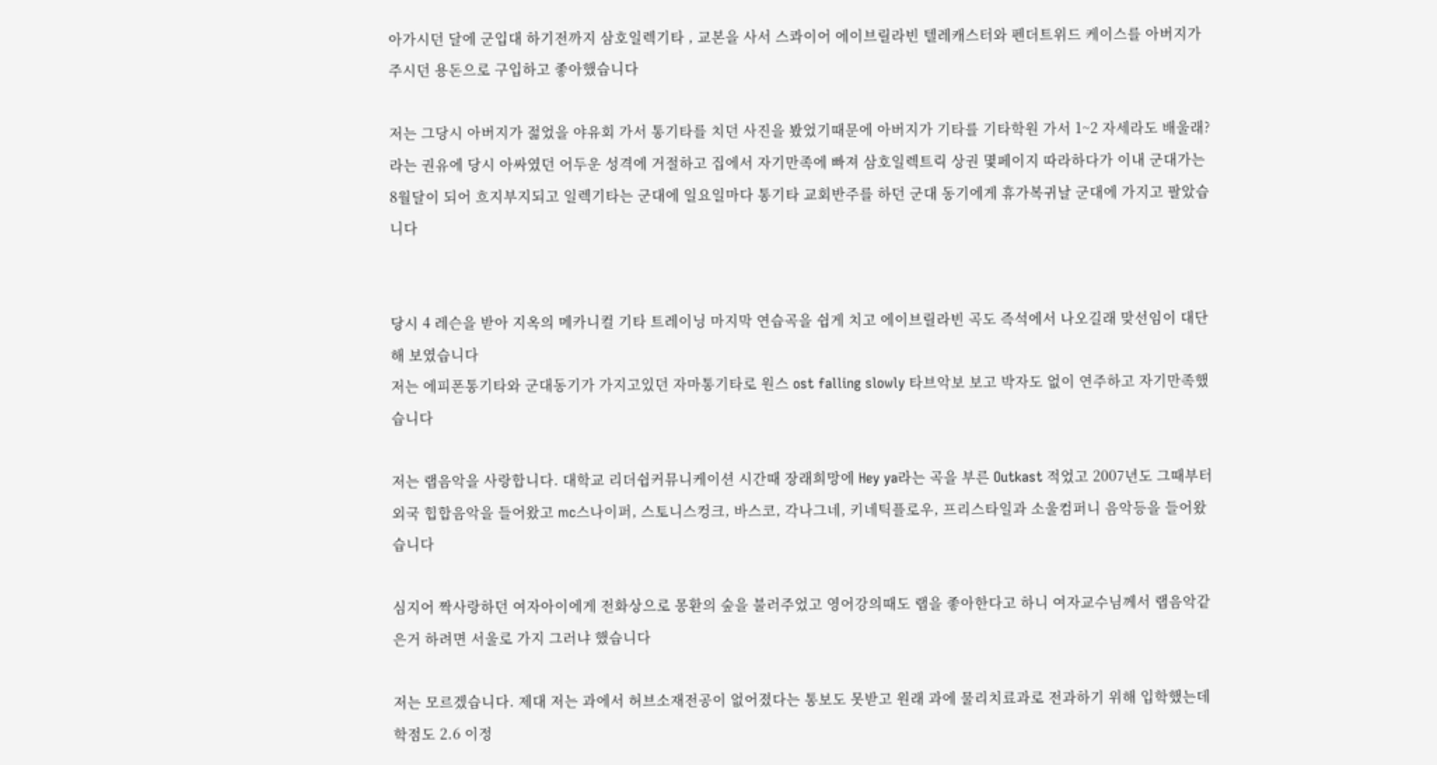아가시던 달에 군입대 하기전까지 삼호일렉기타 , 교본을 사서 스콰이어 에이브릴라빈 텔레캐스터와 펜더트위드 케이스를 아버지가 주시던 용돈으로 구입하고 좋아했습니다

저는 그당시 아버지가 젊었을 야유회 가서 통기타를 치던 사진을 봤었기때문에 아버지가 기타를 기타학원 가서 1~2 자세라도 배울래? 라는 권유에 당시 아싸였던 어두운 성격에 거절하고 집에서 자기만족에 빠져 삼호일렉트릭 상권 몇페이지 따라하다가 이내 군대가는 8월달이 되어 흐지부지되고 일렉기타는 군대에 일요일마다 통기타 교회반주를 하던 군대 동기에게 휴가복귀날 군대에 가지고 팔았습니다


당시 4 레슨을 받아 지옥의 메카니컬 기타 트레이닝 마지막 연습곡을 쉽게 치고 에이브릴라빈 곡도 즉석에서 나오길래 맞선임이 대단해 보였습니다
저는 에피폰통기타와 군대동기가 가지고있던 자마통기타로 원스 ost falling slowly 타브악보 보고 박자도 없이 연주하고 자기만족했습니다

저는 랩음악을 사랑합니다. 대학교 리더쉽커뮤니케이션 시간때 장래희망에 Hey ya라는 곡을 부른 Outkast 적었고 2007년도 그때부터 외국 힙합음악을 들어왔고 mc스나이퍼, 스토니스컹크, 바스코, 각나그네, 키네틱플로우, 프리스타일과 소울컴퍼니 음악등을 들어왔습니다

심지어 짝사랑하던 여자아이에게 전화상으로 몽환의 숲을 불러주었고 영어강의때도 랩을 좋아한다고 하니 여자교수님께서 랩음악같은거 하려면 서울로 가지 그러냐 했습니다

저는 모르겠습니다. 제대 저는 과에서 허브소재전공이 없어졌다는 통보도 못받고 원래 과에 물리치료과로 전과하기 위해 입학했는데 학점도 2.6 이정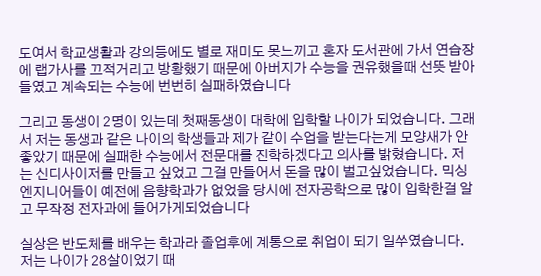도여서 학교생활과 강의등에도 별로 재미도 못느끼고 혼자 도서관에 가서 연습장에 랩가사를 끄적거리고 방황했기 때문에 아버지가 수능을 권유했을때 선뜻 받아들였고 계속되는 수능에 번번히 실패하였습니다

그리고 동생이 2명이 있는데 첫째동생이 대학에 입학할 나이가 되었습니다. 그래서 저는 동생과 같은 나이의 학생들과 제가 같이 수업을 받는다는게 모양새가 안좋았기 때문에 실패한 수능에서 전문대를 진학하겠다고 의사를 밝혔습니다. 저는 신디사이저를 만들고 싶었고 그걸 만들어서 돈을 많이 벌고싶었습니다. 믹싱엔지니어들이 예전에 음향학과가 없었을 당시에 전자공학으로 많이 입학한걸 알고 무작정 전자과에 들어가게되었습니다

실상은 반도체를 배우는 학과라 졸업후에 계통으로 취업이 되기 일쑤였습니다. 저는 나이가 28살이었기 때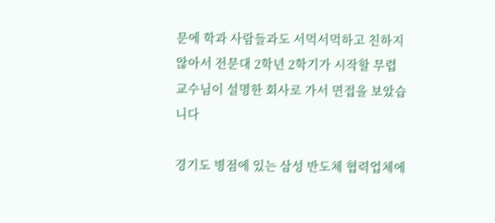문에 학과 사람들과도 서먹서먹하고 친하지 않아서 전문대 2학년 2학기가 시작할 무렵 교수님이 설명한 회사로 가서 면접을 보았습니다

경기도 병점에 있는 삼성 반도체 협력업체에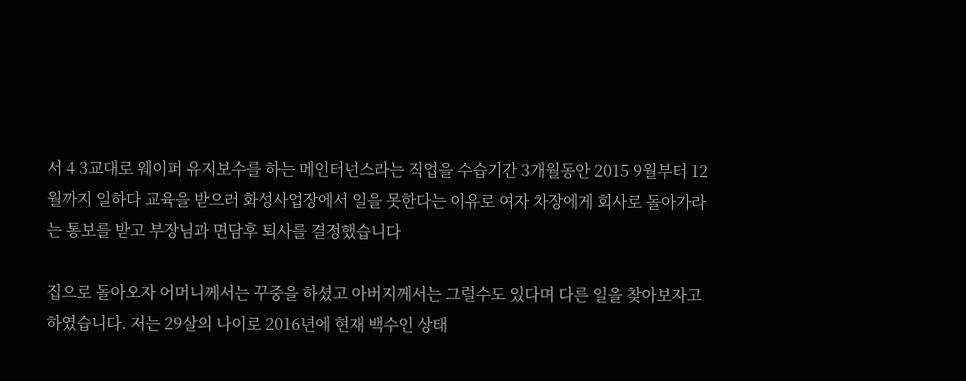서 4 3교대로 웨이퍼 유지보수를 하는 메인터넌스라는 직업을 수습기간 3개월동안 2015 9월부터 12월까지 일하다 교육을 받으러 화성사업장에서 일을 못한다는 이유로 여자 차장에게 회사로 돌아가라는 통보를 받고 부장님과 면담후 퇴사를 결정했습니다

집으로 돌아오자 어머니께서는 꾸중을 하셨고 아버지께서는 그럴수도 있다며 다른 일을 찾아보자고 하였습니다. 저는 29살의 나이로 2016년에 현재 백수인 상태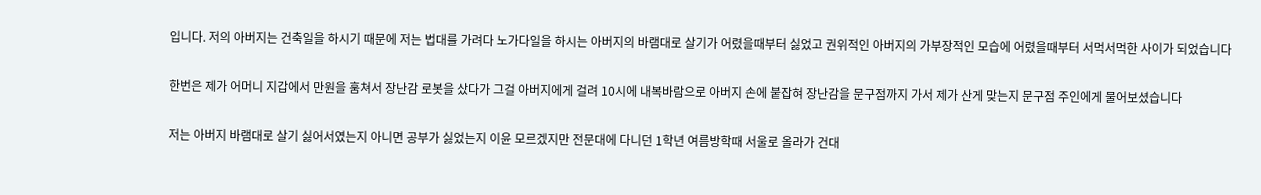입니다. 저의 아버지는 건축일을 하시기 때문에 저는 법대를 가려다 노가다일을 하시는 아버지의 바램대로 살기가 어렸을때부터 싫었고 권위적인 아버지의 가부장적인 모습에 어렸을때부터 서먹서먹한 사이가 되었습니다

한번은 제가 어머니 지갑에서 만원을 훔쳐서 장난감 로봇을 샀다가 그걸 아버지에게 걸려 10시에 내복바람으로 아버지 손에 붙잡혀 장난감을 문구점까지 가서 제가 산게 맞는지 문구점 주인에게 물어보셨습니다

저는 아버지 바램대로 살기 싫어서였는지 아니면 공부가 싫었는지 이윤 모르겠지만 전문대에 다니던 1학년 여름방학때 서울로 올라가 건대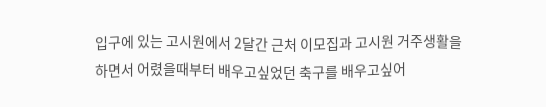입구에 있는 고시원에서 2달간 근처 이모집과 고시원 거주생활을 하면서 어렸을때부터 배우고싶었던 축구를 배우고싶어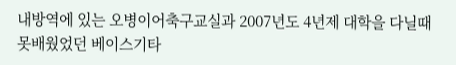내방역에 있는 오병이어축구교실과 2007년도 4년제 대학을 다닐때 못배웠었던 베이스기타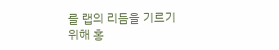를 랩의 리듬을 기르기위해 홍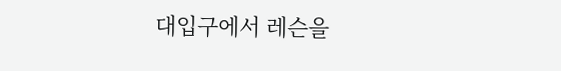대입구에서 레슨을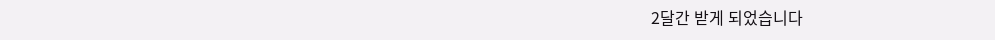2달간 받게 되었습니다